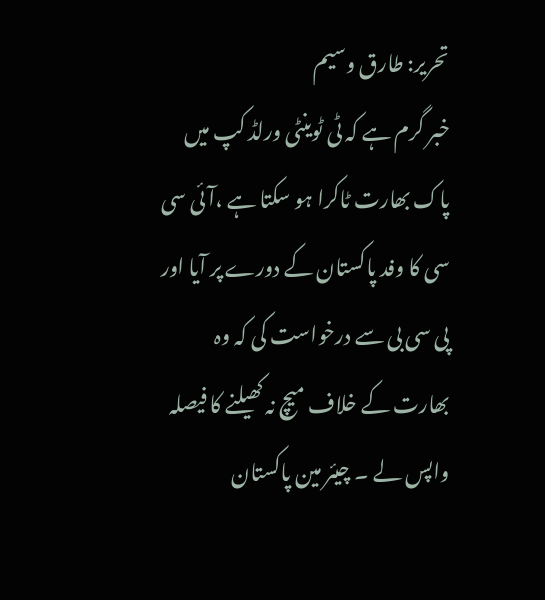تحریر: طارق وسیم
خبر گرم ہے کہ ٹی ٹوینٹی ورلڈ کپ میں پاک بھارت ٹاکرا ہو سکتا ہے ،آئی سی سی کا وفد پاکستان کے دورے پر آیا اور پی سی بی سے درخواست کی کہ وہ بھارت کے خلاف میچ نہ کھیلنے کا فیصلہ واپس لے ۔ چیئر مین پاکستان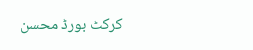کرکٹ بورڈ محسن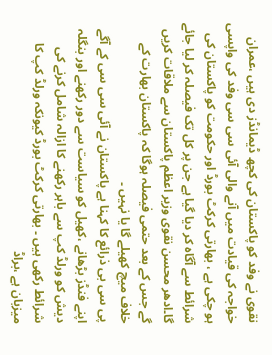نقوی نے وفد کو پاکستان کی کچھ ڈیمانڈز دی ہیں ،عمران خواجہ کی قیادت میں آنے والی آئی سی سی وفد کی واپسی ہو چکی ہے ، بھارتی کرکٹ بورڈ اور حکومت کو پاکستان کی شرائط سے آگاہ کر دیا گیا ہے جن پر کل تک فیصلہ کر لیا جائے گا۔ادھر محسن نقوی وزیر اعظم پاکستان سے ملاقات کریں گے جس کے بعد حتمی فیصلہ ہوگا کہ پاکستان بھارت کے خلاف میچ کھیلے گا یا نہیں ۔
پی سی بی ذرائع کا کہنا ہے پاکستان نے آئی سی سی کے آگے اپنے فنڈز بڑھانے ،کھیل کو سیاست سے دور رکھنے اور بنگلہ دیش کو ورلڈ کپ سے باہر رکھنے کا ازالہ شامل کرنے کی شرائط رکھی ہیں ۔ بھارتی کرکٹ بورڈ کیونکہ ورلڈ کپ کا میزبان ہے ،براڈ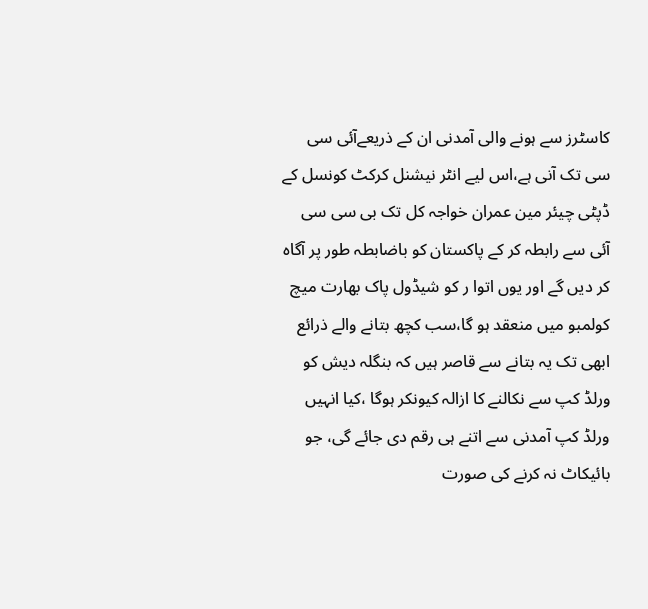کاسٹرز سے ہونے والی آمدنی ان کے ذریعےآئی سی سی تک آنی ہے،اس لیے انٹر نیشنل کرکٹ کونسل کے ڈپٹی چیئر مین عمران خواجہ کل تک بی سی سی آئی سے رابطہ کر کے پاکستان کو باضابطہ طور پر آگاہ کر دیں گے اور یوں اتوا ر کو شیڈول پاک بھارت میچ کولمبو میں منعقد ہو گا،سب کچھ بتانے والے ذرائع ابھی تک یہ بتانے سے قاصر ہیں کہ بنگلہ دیش کو ورلڈ کپ سے نکالنے کا ازالہ کیونکر ہوگا ،کیا انہیں ورلڈ کپ آمدنی سے اتنے ہی رقم دی جائے گی، جو بائیکاٹ نہ کرنے کی صورت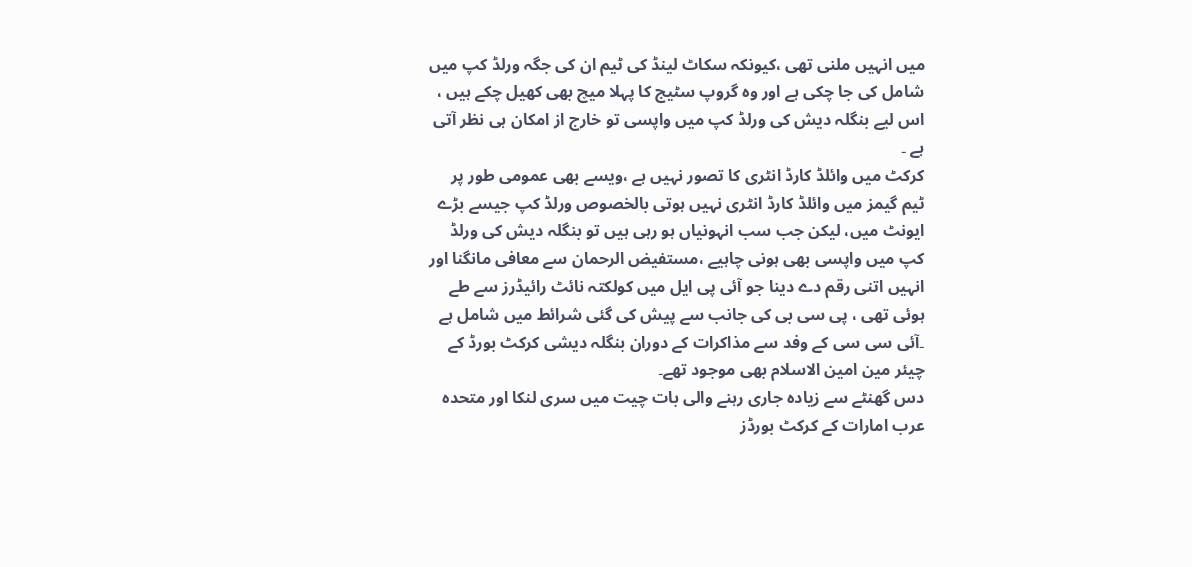میں انہیں ملنی تھی ،کیونکہ سکاٹ لینڈ کی ٹیم ان کی جگہ ورلڈ کپ میں شامل کی جا چکی ہے اور وہ گروپ سٹیج کا پہلا میچ بھی کھیل چکے ہیں ، اس لیے بنگلہ دیش کی ورلڈ کپ میں واپسی تو خارج از امکان ہی نظر آتی ہے ۔
کرکٹ میں وائلڈ کارڈ انٹری کا تصور نہیں ہے ،ویسے بھی عمومی طور پر ٹیم گیمز میں وائلڈ کارڈ انٹری نہیں ہوتی بالخصوص ورلڈ کپ جیسے بڑے ایونٹ میں، لیکن جب سب انہونیاں ہو رہی ہیں تو بنگلہ دیش کی ورلڈ کپ میں واپسی بھی ہونی چاہیے ،مستفیض الرحمان سے معافی مانگنا اور انہیں اتنی رقم دے دینا جو آئی پی ایل میں کولکتہ نائٹ رائیڈرز سے طے ہوئی تھی ، پی سی بی کی جانب سے پیش کی گئی شرائط میں شامل ہے ۔آئی سی سی کے وفد سے مذاکرات کے دوران بنگلہ دیشی کرکٹ بورڈ کے چیئر مین امین الاسلام بھی موجود تھے۔
دس گھنٹے سے زیادہ جاری رہنے والی بات چیت میں سری لنکا اور متحدہ عرب امارات کے کرکٹ بورڈز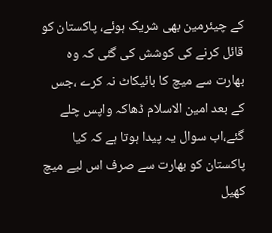کے چیئرمین بھی شریک ہوئے، پاکستان کو قائل کرنے کی کوشش کی گئی کہ وہ بھارت سے میچ کا بائیکاٹ نہ کرے ،جس کے بعد امین الاسلام ڈھاکہ واپس چلے گئے،اب سوال یہ پیدا ہوتا ہے کہ کیا پاکستان کو بھارت سے صرف اس لیے میچ کھیل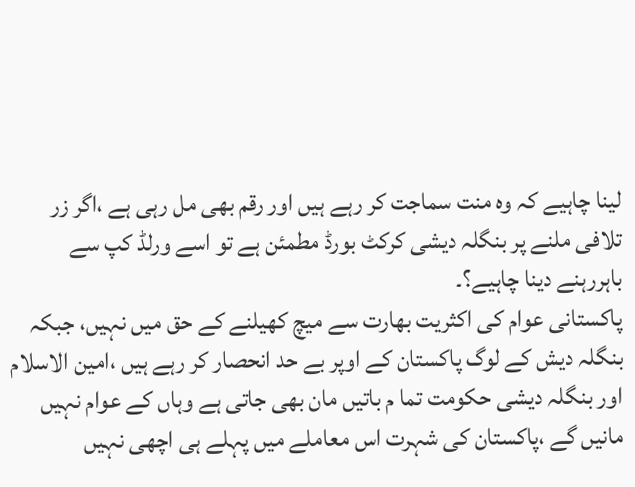لینا چاہیے کہ وہ منت سماجت کر رہے ہیں اور رقم بھی مل رہی ہے ،اگر زر تلافی ملنے پر بنگلہ دیشی کرکٹ بورڈ مطمئن ہے تو اسے ورلڈ کپ سے باہررہنے دینا چاہیے؟۔
پاکستانی عوام کی اکثریت بھارت سے میچ کھیلنے کے حق میں نہیں، جبکہ بنگلہ دیش کے لوگ پاکستان کے اوپر بے حد انحصار کر رہے ہیں ،امین الاسلام اور بنگلہ دیشی حکومت تما م باتیں مان بھی جاتی ہے وہاں کے عوام نہیں مانیں گے ،پاکستان کی شہرت اس معاملے میں پہلے ہی اچھی نہیں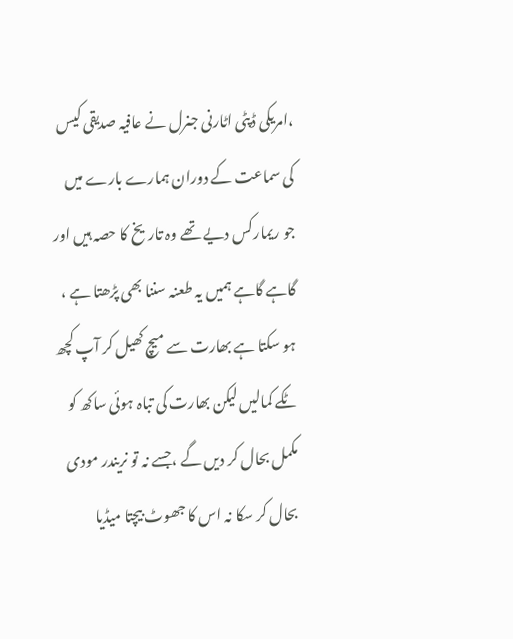،امریکی ڈپٹی اٹارنی جنرل نے عافیہ صدیقی کیس کی سماعت کے دوران ہمارے بارے میں جو ریمارکس دیے تھے وہ تاریخ کا حصہ ہیں اور گاہے گاہے ہمیں یہ طعنہ سننا بھی پڑھتا ہے ، ہو سکتا ہے بھارت سے میچ کھیل کر آپ کچھ ٹکے کمالیں لیکن بھارت کی تباہ ہوئی ساکھ کو مکمل بحال کر دیں گے ،جسے نہ تو نریندر مودی بحال کر سکا نہ اس کا جھوٹ بیچتا میڈیا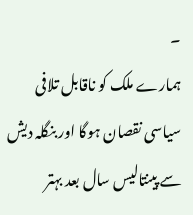۔
ہمارے ملک کو ناقابل تلافی سیاسی نقصان ہوگا اور بنگلہ دیش سے پینتالیس سال بعد بہتر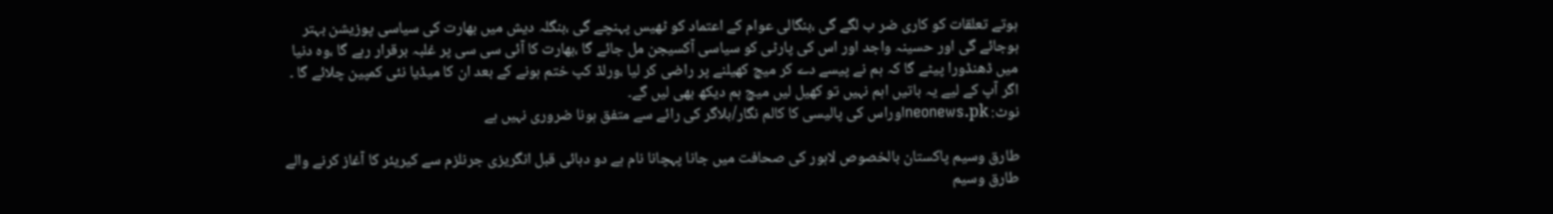ہوتے تعلقات کو کاری ضر ب لگے گی ،بنگالی عوام کے اعتماد کو ٹھیس پہنچے گی ،بنگلہ دیش میں بھارت کی سیاسی پوزیشن بہتر ہوجائے گی اور حسینہ واجد اور اس کی پارٹی کو سیاسی آکسیجن مل جائے گا ،بھارت کا آئی سی سی پر غلبہ برقرار رہے گا ،وہ دنیا میں ڈھنڈورا پیٹے گا کہ ہم نے پیسے دے کر میچ کھیلنے پر راضی کر لیا ،ورلڈ کپ ختم ہونے کے بعد ان کا میڈیا نئی کمپین چلائے گا ۔ اگر آپ کے لیے یہ باتیں اہم نہیں تو کھیل لیں میچ ہم دیکھ بھی لیں گے۔
نوٹ: neonews.pkاوراس کی پالیسی کا کالم نگار/بلاگر کی رائے سے متفق ہونا ضروری نہیں ہے

طارق وسیم پاکستان بالخصوص لاہور کی صحافت میں جانا پہچانا نام ہے دو دہائی قبل انگریزی جرنلزم سے کیریئر کا آغاز کرنے والے طارق وسیم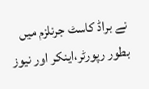نے براڈ کاسٹ جرنلزم میں بطور رپورٹر،اینکر اور نیوز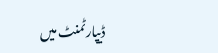ڈیپارٹمنٹ میں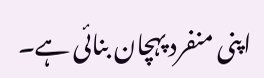اپنی منفرد پہچان بنائی ہے۔